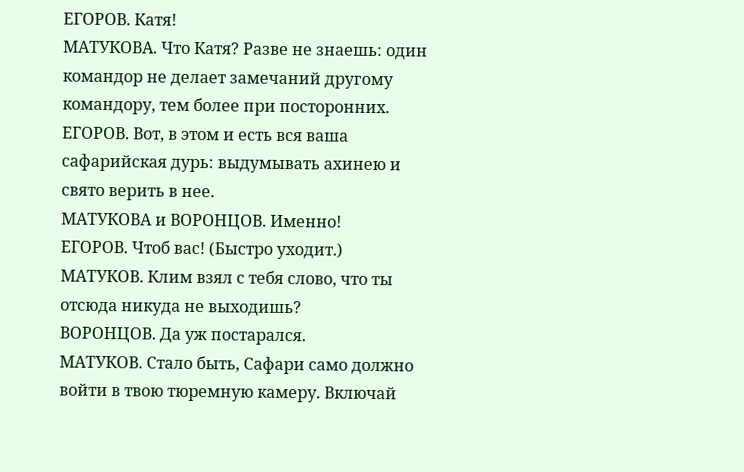ЕГОРОВ. Катя!
МАТУКОВА. Что Катя? Разве не знаешь: один командор не делает замечаний другому командору, тем более при посторонних.
ЕГОРОВ. Вот, в этом и есть вся ваша сафарийская дурь: выдумывать ахинею и свято верить в нее.
МАТУКОВА и ВОРОНЦОВ. Именно!
ЕГОРОВ. Чтоб вас! (Быстро уходит.)
МАТУКОВ. Клим взял с тебя слово, что ты отсюда никуда не выходишь?
ВОРОНЦОВ. Да уж постарался.
МАТУКОВ. Стало быть, Сафари само должно войти в твою тюремную камеру. Включай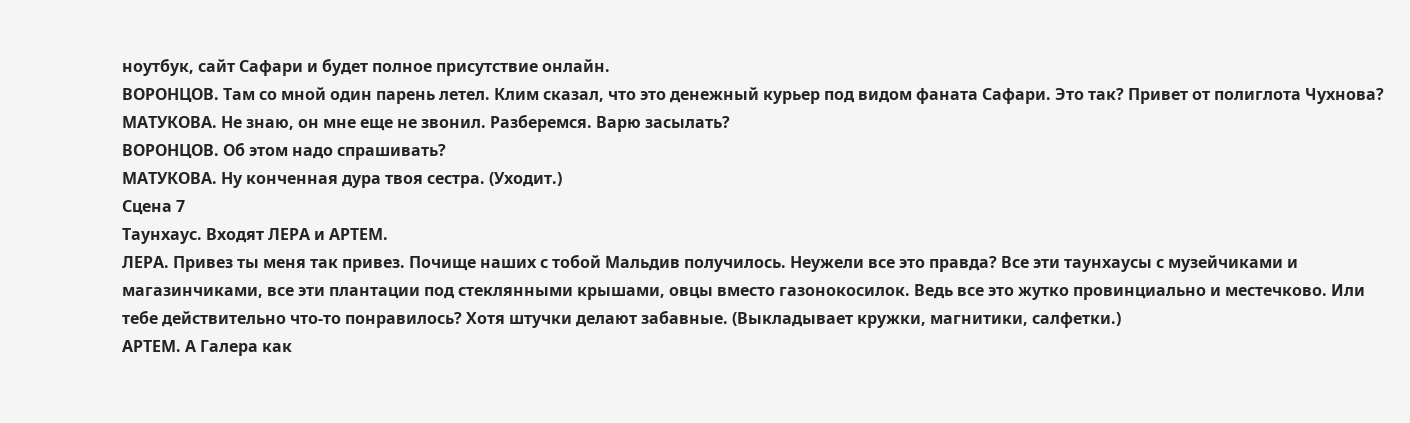ноутбук, сайт Сафари и будет полное присутствие онлайн.
ВОРОНЦОВ. Там со мной один парень летел. Клим сказал, что это денежный курьер под видом фаната Сафари. Это так? Привет от полиглота Чухнова?
МАТУКОВА. Не знаю, он мне еще не звонил. Разберемся. Варю засылать?
ВОРОНЦОВ. Об этом надо спрашивать?
МАТУКОВА. Ну конченная дура твоя сестра. (Уходит.)
Сцена 7
Таунхаус. Входят ЛЕРА и АРТЕМ.
ЛЕРА. Привез ты меня так привез. Почище наших с тобой Мальдив получилось. Неужели все это правда? Все эти таунхаусы с музейчиками и магазинчиками, все эти плантации под стеклянными крышами, овцы вместо газонокосилок. Ведь все это жутко провинциально и местечково. Или тебе действительно что-то понравилось? Хотя штучки делают забавные. (Выкладывает кружки, магнитики, салфетки.)
АРТЕМ. А Галера как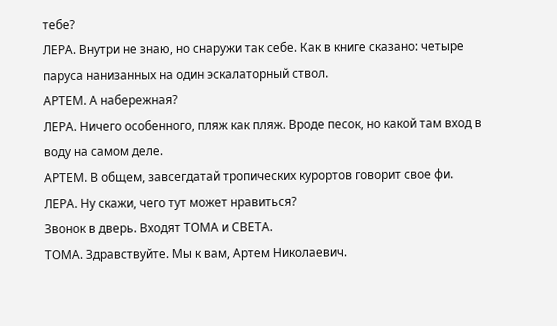тебе?
ЛЕРА. Внутри не знаю, но снаружи так себе. Как в книге сказано: четыре паруса нанизанных на один эскалаторный ствол.
АРТЕМ. А набережная?
ЛЕРА. Ничего особенного, пляж как пляж. Вроде песок, но какой там вход в воду на самом деле.
АРТЕМ. В общем, завсегдатай тропических курортов говорит свое фи.
ЛЕРА. Ну скажи, чего тут может нравиться?
Звонок в дверь. Входят ТОМА и СВЕТА.
ТОМА. Здравствуйте. Мы к вам, Артем Николаевич.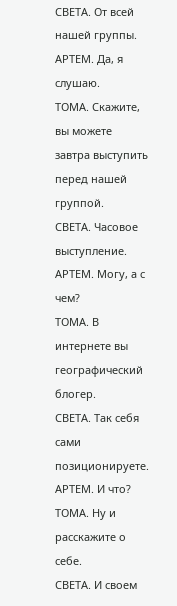СВЕТА. От всей нашей группы.
АРТЕМ. Да, я слушаю.
ТОМА. Скажите, вы можете завтра выступить перед нашей группой.
СВЕТА. Часовое выступление.
АРТЕМ. Могу, а с чем?
ТОМА. В интернете вы географический блогер.
СВЕТА. Так себя сами позиционируете.
АРТЕМ. И что?
ТОМА. Ну и расскажите о себе.
СВЕТА. И своем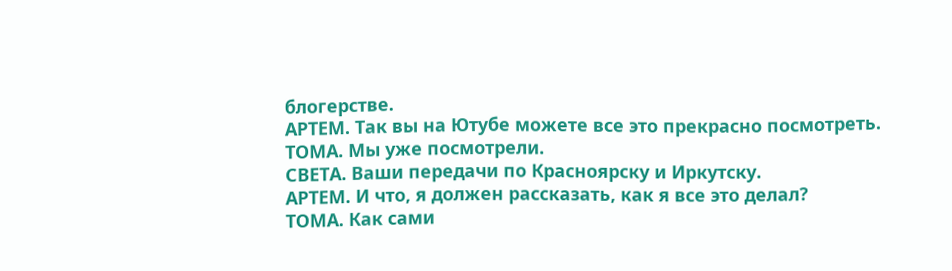блогерстве.
АРТЕМ. Так вы на Ютубе можете все это прекрасно посмотреть.
ТОМА. Мы уже посмотрели.
СВЕТА. Ваши передачи по Красноярску и Иркутску.
АРТЕМ. И что, я должен рассказать, как я все это делал?
ТОМА. Как сами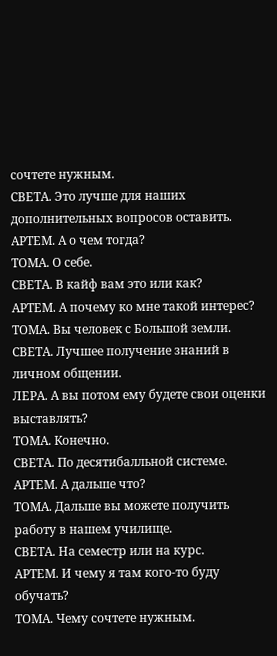сочтете нужным.
СВЕТА. Это лучше для наших дополнительных вопросов оставить.
АРТЕМ. А о чем тогда?
ТОМА. О себе.
СВЕТА. В кайф вам это или как?
АРТЕМ. А почему ко мне такой интерес?
ТОМА. Вы человек с Большой земли.
СВЕТА. Лучшее получение знаний в личном общении.
ЛЕРА. А вы потом ему будете свои оценки выставлять?
ТОМА. Конечно.
СВЕТА. По десятибалльной системе.
АРТЕМ. А дальше что?
ТОМА. Дальше вы можете получить работу в нашем училище.
СВЕТА. На семестр или на курс.
АРТЕМ. И чему я там кого-то буду обучать?
ТОМА. Чему сочтете нужным.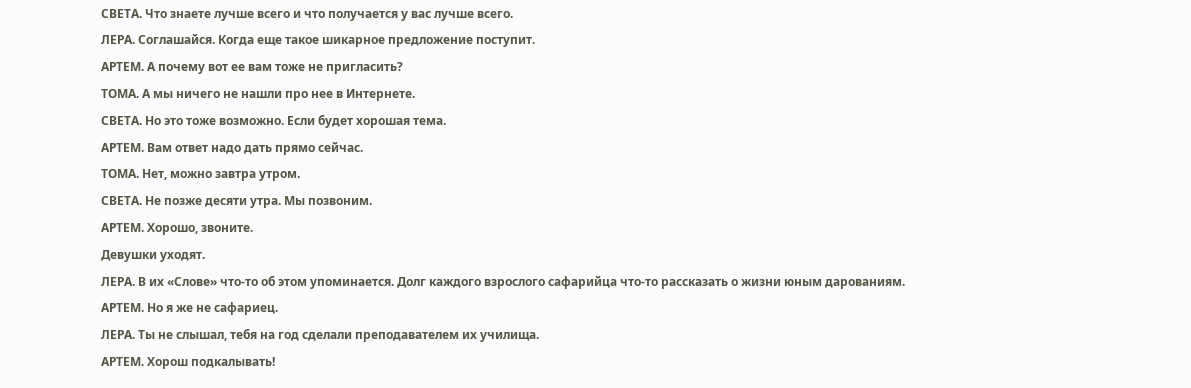СВЕТА. Что знаете лучше всего и что получается у вас лучше всего.
ЛЕРА. Соглашайся. Когда еще такое шикарное предложение поступит.
АРТЕМ. А почему вот ее вам тоже не пригласить?
ТОМА. А мы ничего не нашли про нее в Интернете.
СВЕТА. Но это тоже возможно. Если будет хорошая тема.
АРТЕМ. Вам ответ надо дать прямо сейчас.
ТОМА. Нет, можно завтра утром.
СВЕТА. Не позже десяти утра. Мы позвоним.
АРТЕМ. Хорошо, звоните.
Девушки уходят.
ЛЕРА. В их «Слове» что-то об этом упоминается. Долг каждого взрослого сафарийца что-то рассказать о жизни юным дарованиям.
АРТЕМ. Но я же не сафариец.
ЛЕРА. Ты не слышал, тебя на год сделали преподавателем их училища.
АРТЕМ. Хорош подкалывать!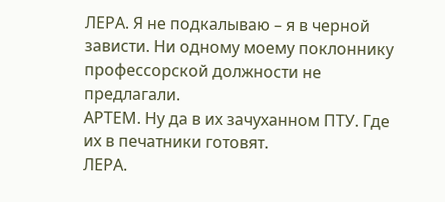ЛЕРА. Я не подкалываю – я в черной зависти. Ни одному моему поклоннику профессорской должности не предлагали.
АРТЕМ. Ну да в их зачуханном ПТУ. Где их в печатники готовят.
ЛЕРА.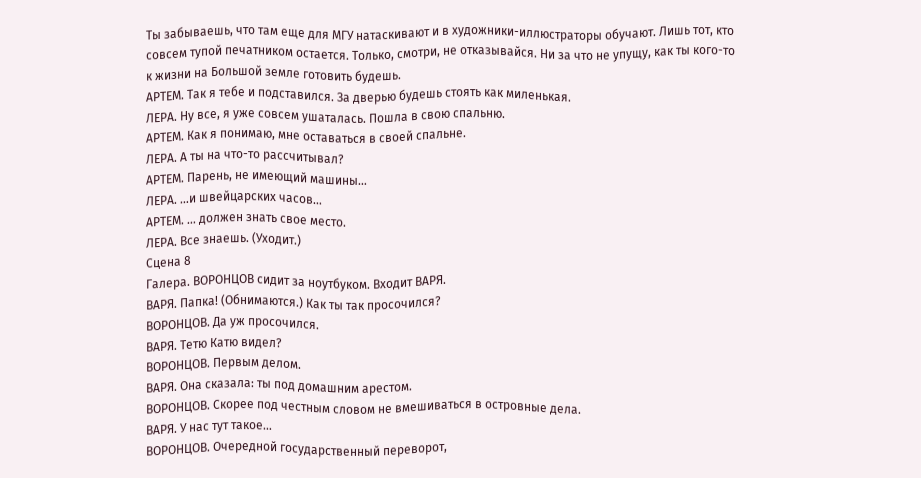Ты забываешь, что там еще для МГУ натаскивают и в художники-иллюстраторы обучают. Лишь тот, кто совсем тупой печатником остается. Только, смотри, не отказывайся. Ни за что не упущу, как ты кого-то к жизни на Большой земле готовить будешь.
АРТЕМ. Так я тебе и подставился. За дверью будешь стоять как миленькая.
ЛЕРА. Ну все, я уже совсем ушаталась. Пошла в свою спальню.
АРТЕМ. Как я понимаю, мне оставаться в своей спальне.
ЛЕРА. А ты на что-то рассчитывал?
АРТЕМ. Парень, не имеющий машины…
ЛЕРА. …и швейцарских часов…
АРТЕМ. … должен знать свое место.
ЛЕРА. Все знаешь. (Уходит.)
Сцена 8
Галера. ВОРОНЦОВ сидит за ноутбуком. Входит ВАРЯ.
ВАРЯ. Папка! (Обнимаются.) Как ты так просочился?
ВОРОНЦОВ. Да уж просочился.
ВАРЯ. Тетю Катю видел?
ВОРОНЦОВ. Первым делом.
ВАРЯ. Она сказала: ты под домашним арестом.
ВОРОНЦОВ. Скорее под честным словом не вмешиваться в островные дела.
ВАРЯ. У нас тут такое…
ВОРОНЦОВ. Очередной государственный переворот,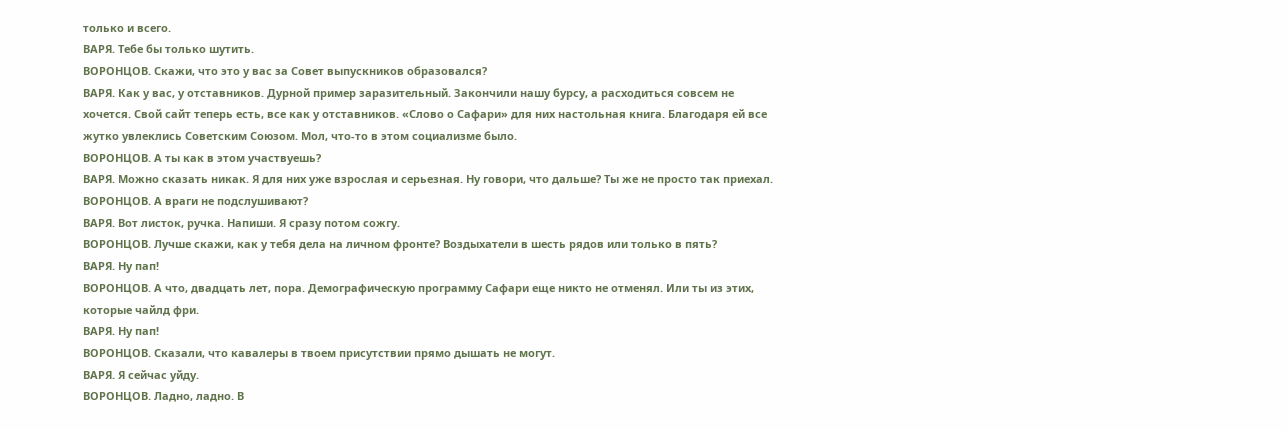только и всего.
ВАРЯ. Тебе бы только шутить.
ВОРОНЦОВ. Скажи, что это у вас за Совет выпускников образовался?
ВАРЯ. Как у вас, у отставников. Дурной пример заразительный. Закончили нашу бурсу, а расходиться совсем не хочется. Свой сайт теперь есть, все как у отставников. «Слово о Сафари» для них настольная книга. Благодаря ей все жутко увлеклись Советским Союзом. Мол, что-то в этом социализме было.
ВОРОНЦОВ. А ты как в этом участвуешь?
ВАРЯ. Можно сказать никак. Я для них уже взрослая и серьезная. Ну говори, что дальше? Ты же не просто так приехал.
ВОРОНЦОВ. А враги не подслушивают?
ВАРЯ. Вот листок, ручка. Напиши. Я сразу потом сожгу.
ВОРОНЦОВ. Лучше скажи, как у тебя дела на личном фронте? Воздыхатели в шесть рядов или только в пять?
ВАРЯ. Ну пап!
ВОРОНЦОВ. А что, двадцать лет, пора. Демографическую программу Сафари еще никто не отменял. Или ты из этих, которые чайлд фри.
ВАРЯ. Ну пап!
ВОРОНЦОВ. Сказали, что кавалеры в твоем присутствии прямо дышать не могут.
ВАРЯ. Я сейчас уйду.
ВОРОНЦОВ. Ладно, ладно. В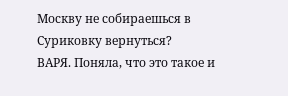Москву не собираешься в Суриковку вернуться?
ВАРЯ. Поняла, что это такое и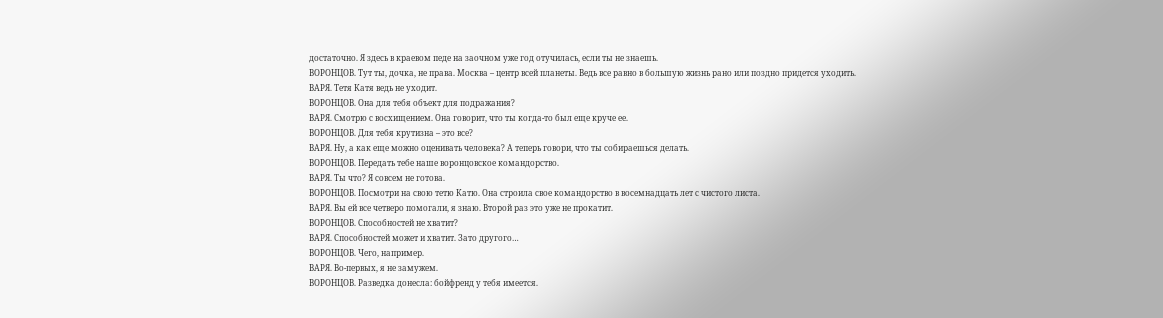достаточно. Я здесь в краевом педе на заочном уже год отучилась, если ты не знаешь.
ВОРОНЦОВ. Тут ты, дочка, не права. Москва – центр всей планеты. Ведь все равно в большую жизнь рано или поздно придется уходить.
ВАРЯ. Тетя Катя ведь не уходит.
ВОРОНЦОВ. Она для тебя объект для подражания?
ВАРЯ. Смотрю с восхищением. Она говорит, что ты когда-то был еще круче ее.
ВОРОНЦОВ. Для тебя крутизна – это все?
ВАРЯ. Ну, а как еще можно оценивать человека? А теперь говори, что ты собираешься делать.
ВОРОНЦОВ. Передать тебе наше воронцовское командорство.
ВАРЯ. Ты что? Я совсем не готова.
ВОРОНЦОВ. Посмотри на свою тетю Катю. Она строила свое командорство в восемнадцать лет с чистого листа.
ВАРЯ. Вы ей все четверо помогали, я знаю. Второй раз это уже не прокатит.
ВОРОНЦОВ. Способностей не хватит?
ВАРЯ. Способностей может и хватит. Зато другого…
ВОРОНЦОВ. Чего, например.
ВАРЯ. Во-первых, я не замужем.
ВОРОНЦОВ. Разведка донесла: бойфренд у тебя имеется.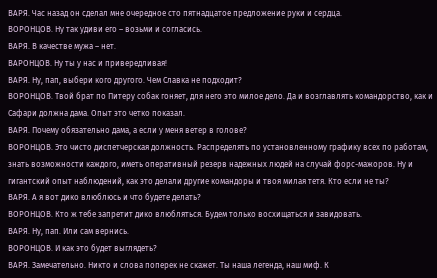ВАРЯ. Час назад он сделал мне очередное сто пятнадцатое предложение руки и сердца.
ВОРОНЦОВ. Ну так удиви его – возьми и согласись.
ВАРЯ. В качестве мужа – нет.
ВАРОНЦОВ. Ну ты у нас и привередливая!
ВАРЯ. Ну, пап, выбери кого другого. Чем Славка не подходит?
ВОРОНЦОВ. Твой брат по Питеру собак гоняет, для него это милое дело. Да и возглавлять командорство, как и Сафари должна дама. Опыт это четко показал.
ВАРЯ. Почему обязательно дама, а если у меня ветер в голове?
ВОРОНЦОВ. Это чисто диспетчерская должность. Распределять по установленному графику всех по работам, знать возможности каждого, иметь оперативный резерв надежных людей на случай форс-мажоров. Ну и гигантский опыт наблюдений, как это делали другие командоры и твоя милая тетя. Кто если не ты?
ВАРЯ. А я вот дико влюблюсь и что будете делать?
ВОРОНЦОВ. Кто ж тебе запретит дико влюбляться. Будем только восхищаться и завидовать.
ВАРЯ. Ну, пап. Или сам вернись.
ВОРОНЦОВ. И как это будет выглядеть?
ВАРЯ. Замечательно. Никто и слова поперек не скажет. Ты наша легенда, наш миф. К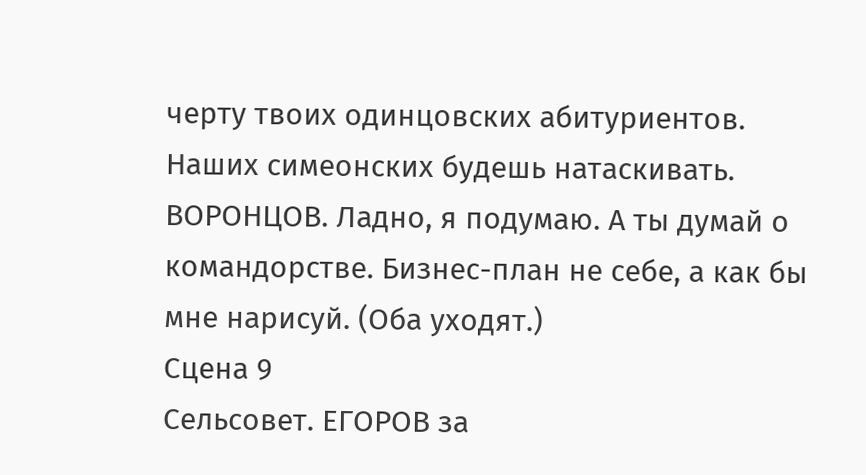черту твоих одинцовских абитуриентов. Наших симеонских будешь натаскивать.
ВОРОНЦОВ. Ладно, я подумаю. А ты думай о командорстве. Бизнес-план не себе, а как бы мне нарисуй. (Оба уходят.)
Сцена 9
Сельсовет. ЕГОРОВ за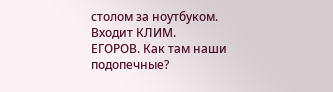столом за ноутбуком. Входит КЛИМ.
ЕГОРОВ. Как там наши подопечные?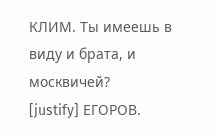КЛИМ. Ты имеешь в виду и брата, и москвичей?
[justify] ЕГОРОВ.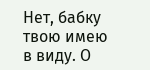Нет, бабку твою имею в виду. О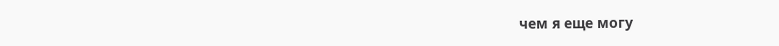чем я еще могу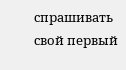спрашивать свой первый